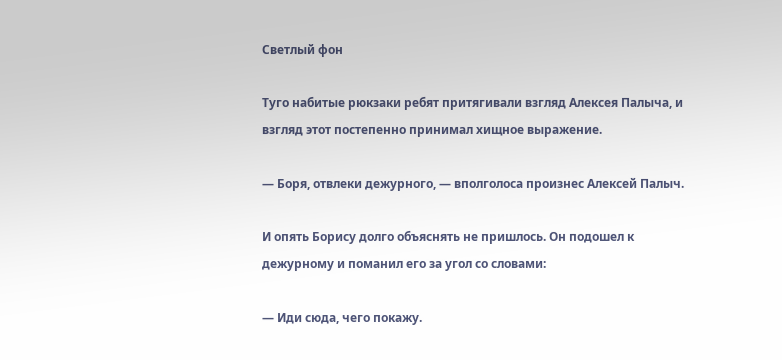Светлый фон

Туго набитые рюкзаки ребят притягивали взгляд Алексея Палыча, и взгляд этот постепенно принимал хищное выражение.

— Боря, отвлеки дежурного, — вполголоса произнес Алексей Палыч.

И опять Борису долго объяснять не пришлось. Он подошел к дежурному и поманил его за угол со словами:

— Иди сюда, чего покажу.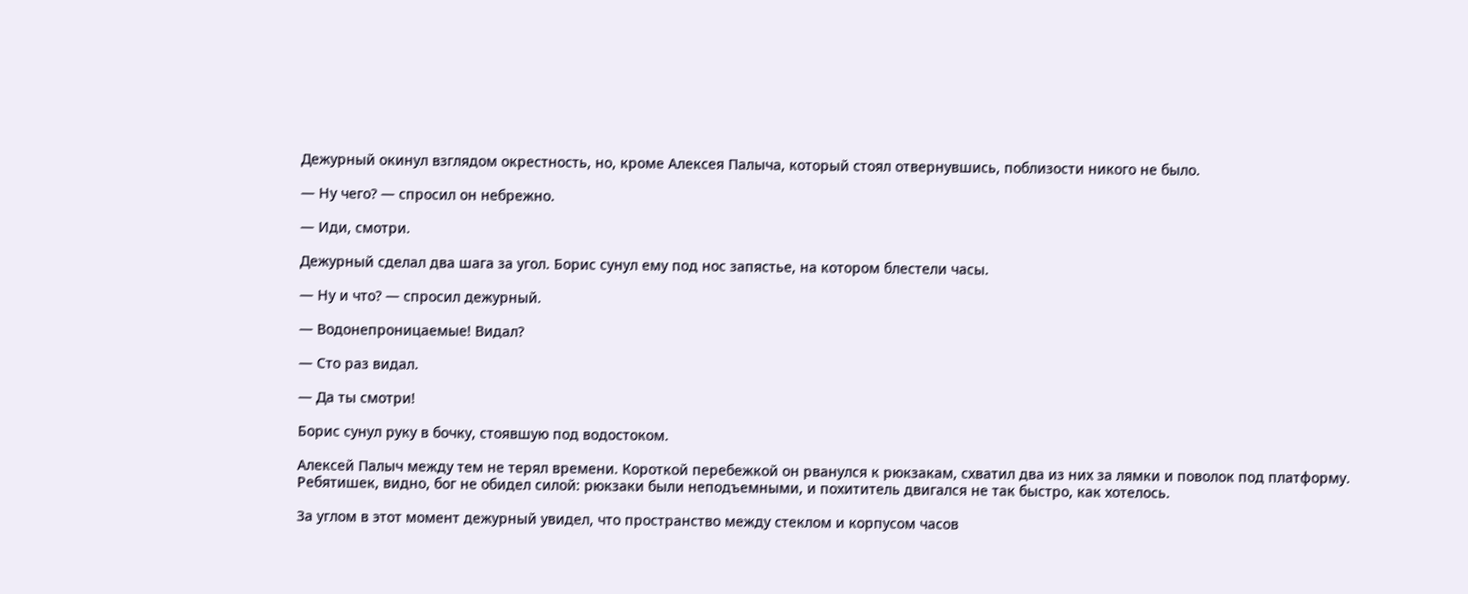Дежурный окинул взглядом окрестность, но, кроме Алексея Палыча, который стоял отвернувшись, поблизости никого не было.

— Ну чего? — спросил он небрежно.

— Иди, смотри.

Дежурный сделал два шага за угол. Борис сунул ему под нос запястье, на котором блестели часы.

— Ну и что? — спросил дежурный.

— Водонепроницаемые! Видал?

— Сто раз видал.

— Да ты смотри!

Борис сунул руку в бочку, стоявшую под водостоком.

Алексей Палыч между тем не терял времени. Короткой перебежкой он рванулся к рюкзакам, схватил два из них за лямки и поволок под платформу. Ребятишек, видно, бог не обидел силой: рюкзаки были неподъемными, и похититель двигался не так быстро, как хотелось.

За углом в этот момент дежурный увидел, что пространство между стеклом и корпусом часов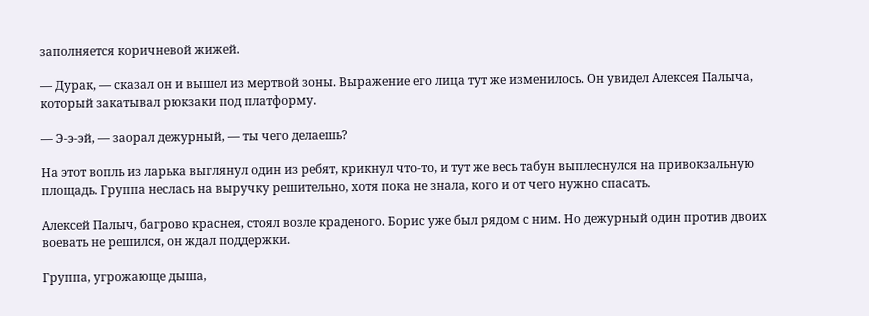заполняется коричневой жижей.

— Дурак, — сказал он и вышел из мертвой зоны. Выражение его лица тут же изменилось. Он увидел Алексея Палыча, который закатывал рюкзаки под платформу.

— Э-э-эй, — заорал дежурный, — ты чего делаешь?

На этот вопль из ларька выглянул один из ребят, крикнул что-то, и тут же весь табун выплеснулся на привокзальную площадь. Группа неслась на выручку решительно, хотя пока не знала, кого и от чего нужно спасать.

Алексей Палыч, багрово краснея, стоял возле краденого. Борис уже был рядом с ним. Но дежурный один против двоих воевать не решился, он ждал поддержки.

Группа, угрожающе дыша,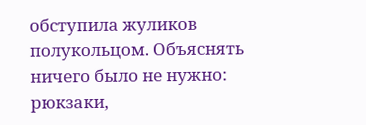обступила жуликов полукольцом. Объяснять ничего было не нужно: рюкзаки,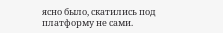ясно было, скатились под платформу не сами.